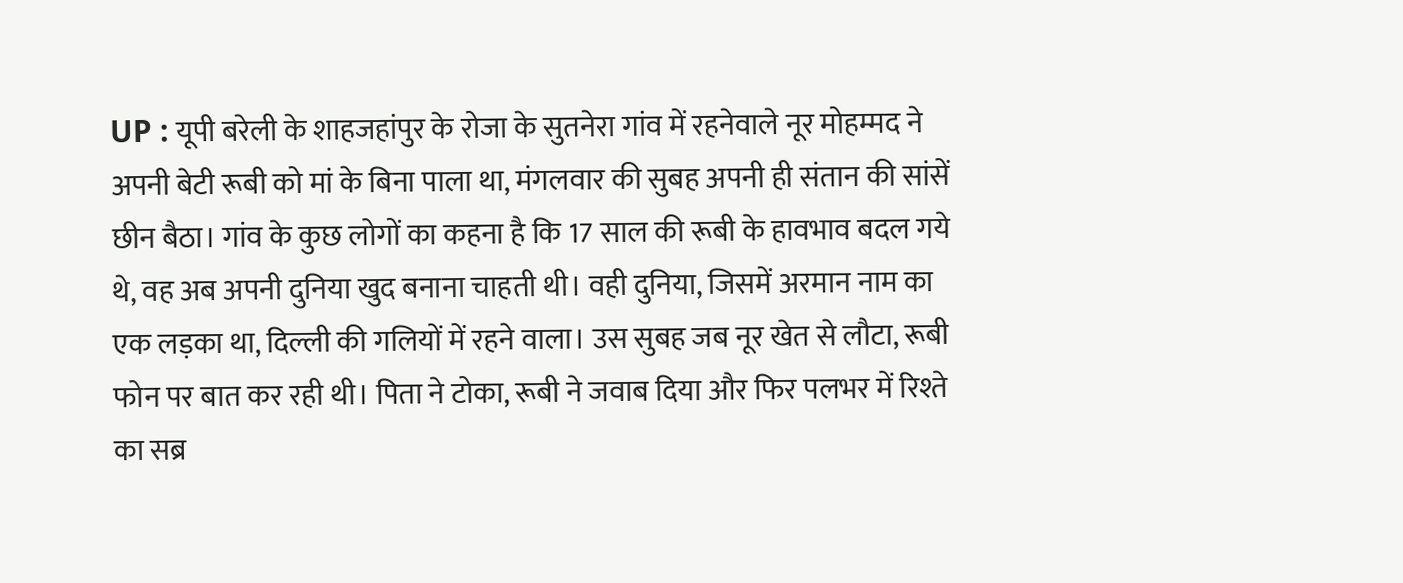UP : यूपी बरेली के शाहजहांपुर के रोजा के सुतनेरा गांव में रहनेवाले नूर मोहम्मद ने अपनी बेटी रूबी को मां के बिना पाला था, मंगलवार की सुबह अपनी ही संतान की सांसें छीन बैठा। गांव के कुछ लोगों का कहना है कि 17 साल की रूबी के हावभाव बदल गये थे, वह अब अपनी दुनिया खुद बनाना चाहती थी। वही दुनिया, जिसमें अरमान नाम का एक लड़का था, दिल्ली की गलियों में रहने वाला। उस सुबह जब नूर खेत से लौटा, रूबी फोन पर बात कर रही थी। पिता ने टोका, रूबी ने जवाब दिया और फिर पलभर में रिश्ते का सब्र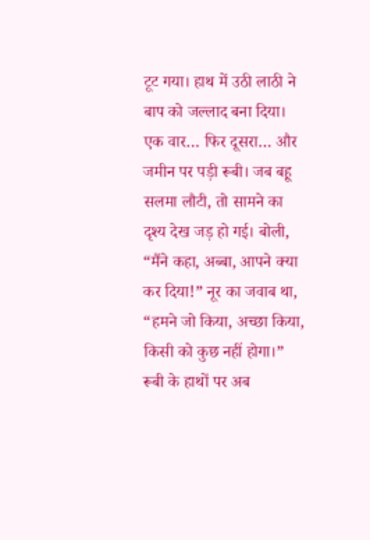टूट गया। हाथ में उठी लाठी ने बाप को जल्लाद बना दिया। एक वार… फिर दूसरा… और जमीन पर पड़ी रूबी। जब बहू सलमा लौटी, तो सामने का दृश्य देख जड़ हो गई। बोली, “मैंने कहा, अब्बा, आपने क्या कर दिया!” नूर का जवाब था, “हमने जो किया, अच्छा किया, किसी को कुछ नहीं होगा।”
रूबी के हाथों पर अब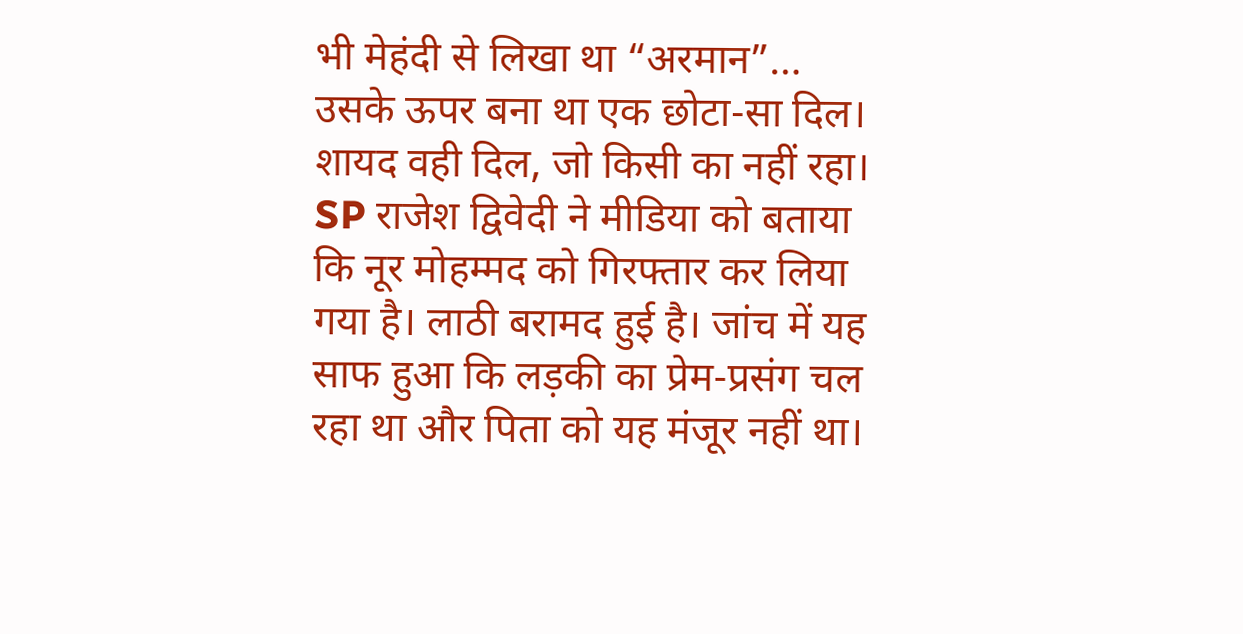भी मेहंदी से लिखा था “अरमान”… उसके ऊपर बना था एक छोटा-सा दिल। शायद वही दिल, जो किसी का नहीं रहा। SP राजेश द्विवेदी ने मीडिया को बताया कि नूर मोहम्मद को गिरफ्तार कर लिया गया है। लाठी बरामद हुई है। जांच में यह साफ हुआ कि लड़की का प्रेम-प्रसंग चल रहा था और पिता को यह मंजूर नहीं था।